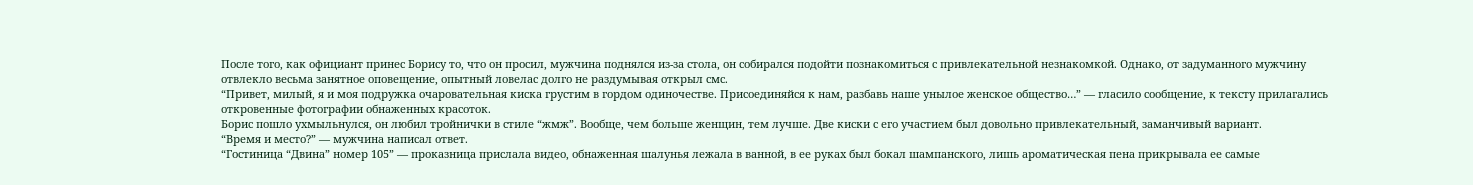После того, как официант принес Борису то, что он просил, мужчина поднялся из-за стола, он собирался подойти познакомиться с привлекательной незнакомкой. Однако, от задуманного мужчину отвлекло весьма занятное оповещение, опытный ловелас долго не раздумывая открыл смс.
“Привет, милый, я и моя подружка очаровательная киска грустим в гордом одиночестве. Присоединяйся к нам, разбавь наше унылое женское общество…” — гласило сообщение, к тексту прилагались откровенные фотографии обнаженных красоток.
Борис пошло ухмыльнулся, он любил тройнички в стиле “жмж”. Вообще, чем больше женщин, тем лучше. Две киски с его участием был довольно привлекательный, заманчивый вариант.
“Время и место?” — мужчина написал ответ.
“Гостиница “Двина” номер 105” — проказница прислала видео, обнаженная шалунья лежала в ванной, в ее руках был бокал шампанского, лишь ароматическая пена прикрывала ее самые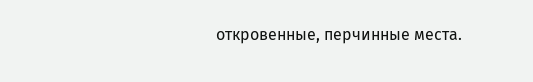откровенные, перчинные места.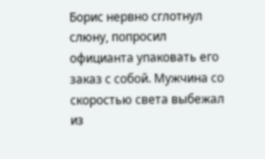Борис нервно сглотнул слюну, попросил официанта упаковать его заказ с собой. Мужчина со скоростью света выбежал из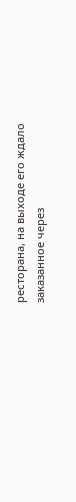ресторана, на выходе его ждало заказанное через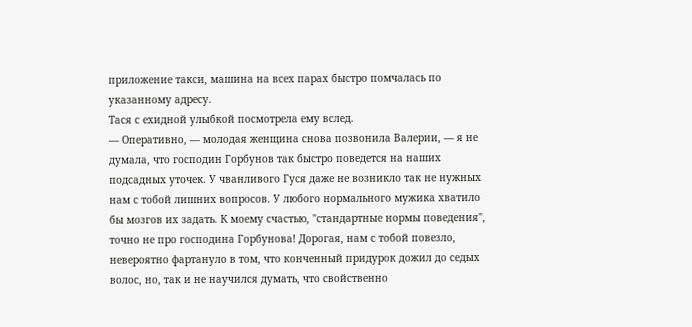приложение такси, машина на всех парах быстро помчалась по указанному адресу.
Тася с ехидной улыбкой посмотрела ему вслед.
— Оперативно, — молодая женщина снова позвонила Валерии, — я не думала, что господин Горбунов так быстро поведется на наших подсадных уточек. У чванливого Гуся даже не возникло так не нужных нам с тобой лишних вопросов. У любого нормального мужика хватило бы мозгов их задать. К моему счастью, "стандартные нормы поведения", точно не про господина Горбунова! Дорогая, нам с тобой повезло, невероятно фартануло в том, что конченный придурок дожил до седых волос, но, так и не научился думать, что свойственно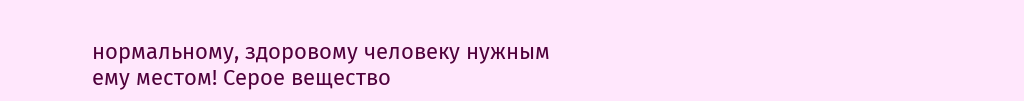нормальному, здоровому человеку нужным ему местом! Серое вещество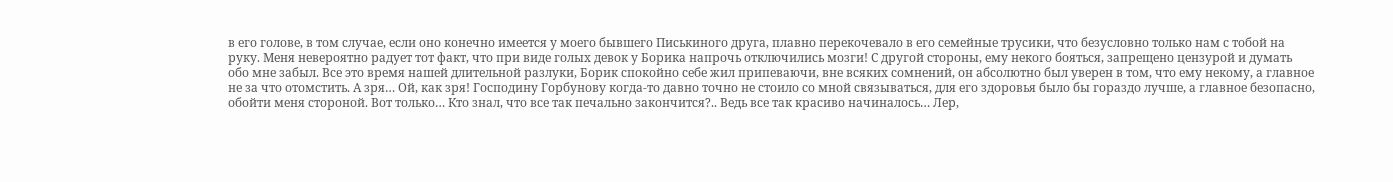в его голове, в том случае, если оно конечно имеется у моего бывшего Писькиного друга, плавно перекочевало в его семейные трусики, что безусловно только нам с тобой на руку. Меня невероятно радует тот факт, что при виде голых девок у Борика напрочь отключились мозги! С другой стороны, ему некого бояться, запрещено цензурой и думать обо мне забыл. Все это время нашей длительной разлуки, Борик спокойно себе жил припеваючи, вне всяких сомнений, он абсолютно был уверен в том, что ему некому, а главное не за что отомстить. А зря… Ой, как зря! Господину Горбунову когда-то давно точно не стоило со мной связываться, для его здоровья было бы гораздо лучше, а главное безопасно, обойти меня стороной. Вот только… Кто знал, что все так печально закончится?.. Ведь все так красиво начиналось… Лер,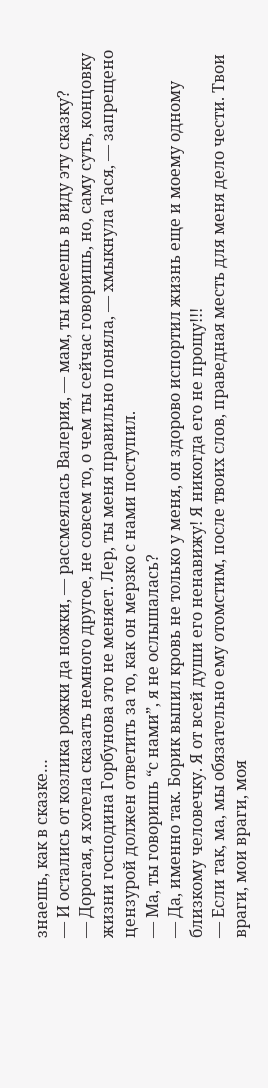знаешь, как в сказке…
— И остались от козлика рожки да ножки, — рассмеялась Валерия, — мам, ты имеешь в виду эту сказку?
— Дорогая, я хотела сказать немного другое, не совсем то, о чем ты сейчас говоришь, но, саму суть, концовку жизни господина Горбунова это не меняет. Лер, ты меня правильно поняла, — хмыкнула Тася, — запрещено цензурой должен ответить за то, как он мерзко с нами поступил.
— Ма, ты говоришь “с нами”, я не ослышалась?
— Да, именно так. Борик выпил кровь не только у меня, он здорово испортил жизнь еще и моему одному близкому человечку. Я от всей души его ненавижу! Я никогда его не прощу!!!
— Если так, ма, мы обязательно ему отомстим, после твоих слов, праведная месть для меня дело чести. Твои враги, мои враги, моя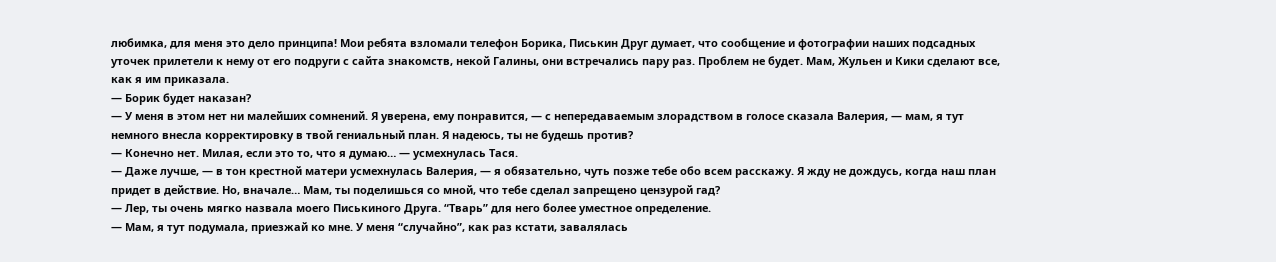любимка, для меня это дело принципа! Мои ребята взломали телефон Борика, Писькин Друг думает, что сообщение и фотографии наших подсадных уточек прилетели к нему от его подруги с сайта знакомств, некой Галины, они встречались пару раз. Проблем не будет. Мам, Жульен и Кики сделают все, как я им приказала.
— Борик будет наказан?
— У меня в этом нет ни малейших сомнений. Я уверена, ему понравится, — с непередаваемым злорадством в голосе сказала Валерия, — мам, я тут немного внесла корректировку в твой гениальный план. Я надеюсь, ты не будешь против?
— Конечно нет. Милая, если это то, что я думаю… — усмехнулась Тася.
— Даже лучше, — в тон крестной матери усмехнулась Валерия, — я обязательно, чуть позже тебе обо всем расскажу. Я жду не дождусь, когда наш план придет в действие. Но, вначале… Мам, ты поделишься со мной, что тебе сделал запрещено цензурой гад?
— Лер, ты очень мягко назвала моего Писькиного Друга. “Тварь” для него более уместное определение.
— Мам, я тут подумала, приезжай ко мне. У меня “случайно”, как раз кстати, завалялась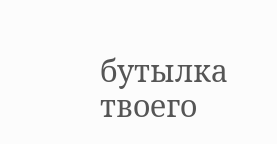бутылка твоего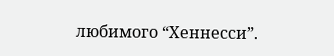любимого “Хеннесси”.